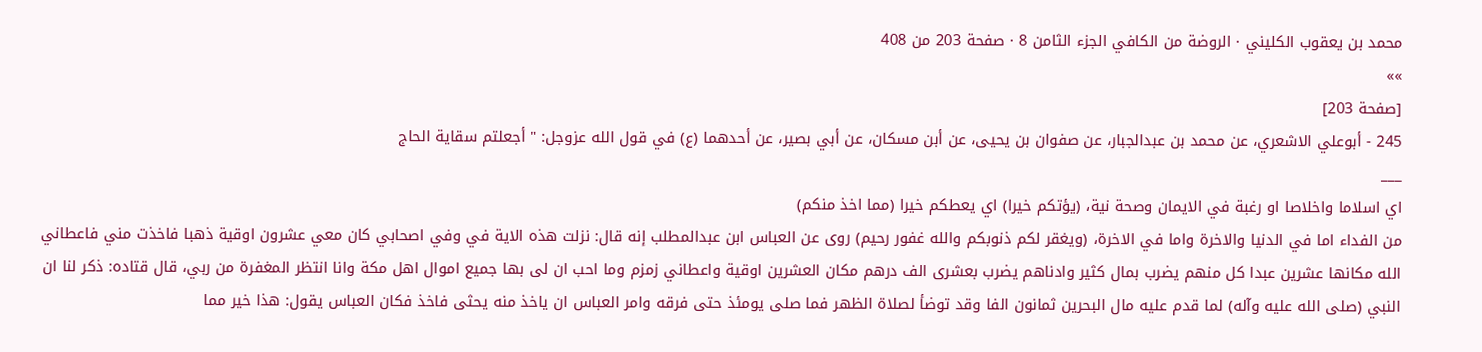محمد بن يعقوب الكليني · الروضة من الكافي الجزء الثامن 8 · صفحة 203 من 408
»»
[صفحة 203]
245 - أبوعلي الاشعري، عن محمد بن عبدالجبار، عن صفوان بن يحيى، عن أبن مسكان، عن أبي بصير، عن أحدهما (ع) في قول الله عزوجل: " أجعلتم سقاية الحاج
___
اي اسلاما واخلاصا او رغبة في الايمان وصحة نية، (يؤتكم خيرا) اي يعطكم خيرا (مما اخذ منكم)
من الفداء اما في الدنيا والاخرة واما في الاخرة، (ويغقر لكم ذنوبكم والله غفور رحيم) روى عن العباس ابن عبدالمطلب إنه قال: نزلت هذه الاية في وفي اصحابي كان معي عشرون اوقية ذهبا فاخذت مني فاعطاني الله مكانها عشرين عبدا كل منهم يضرب بمال كثير وادناهم يضرب بعشرى الف درهم مكان العشرين اوقية واعطاني زمزم وما احب ان لى بها جميع اموال اهل مكة وانا انتظر المغفرة من ربي، قال قتاده: ذكر لنا ان النبي (صلى الله عليه وآله) لما قدم عليه مال البحرين ثمانون الفا وقد توضأ لصلاة الظهر فما صلى يومئذ حتى فرقه وامر العباس ان ياخذ منه يحثى فاخذ فكان العباس يقول: هذا خير مما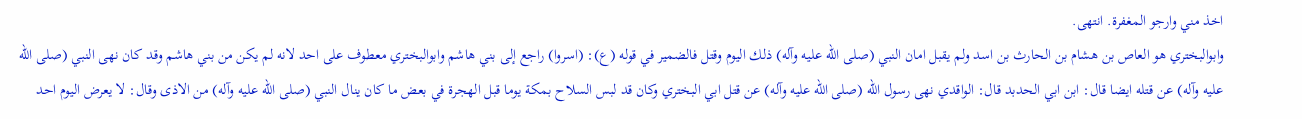اخذ مني وارجو المغفرة. انتهى.
وابوالبختري هو العاص بن هشام بن الحارث بن اسد ولم يقبل امان النبي (صلى الله عليه وآله) ذلك اليوم وقتل فالضمير في قوله (ع): (اسروا) راجع إلى بني هاشم وابوالبختري معطوف على احد لانه لم يكن من بني هاشم وقد كان نهى النبي (صلى الله عليه وآله) عن قتله ايضا قال: ابن ابي الحدبد قال: الواقدي نهى رسول الله (صلى الله عليه وآله) عن قتل ابي البختري وكان قد لبس السلاح بمكة يوما قبل الهجرة في بعض ما كان ينال النبي (صلى الله عليه وآله) من الاذى وقال: لا يعرض اليوم احد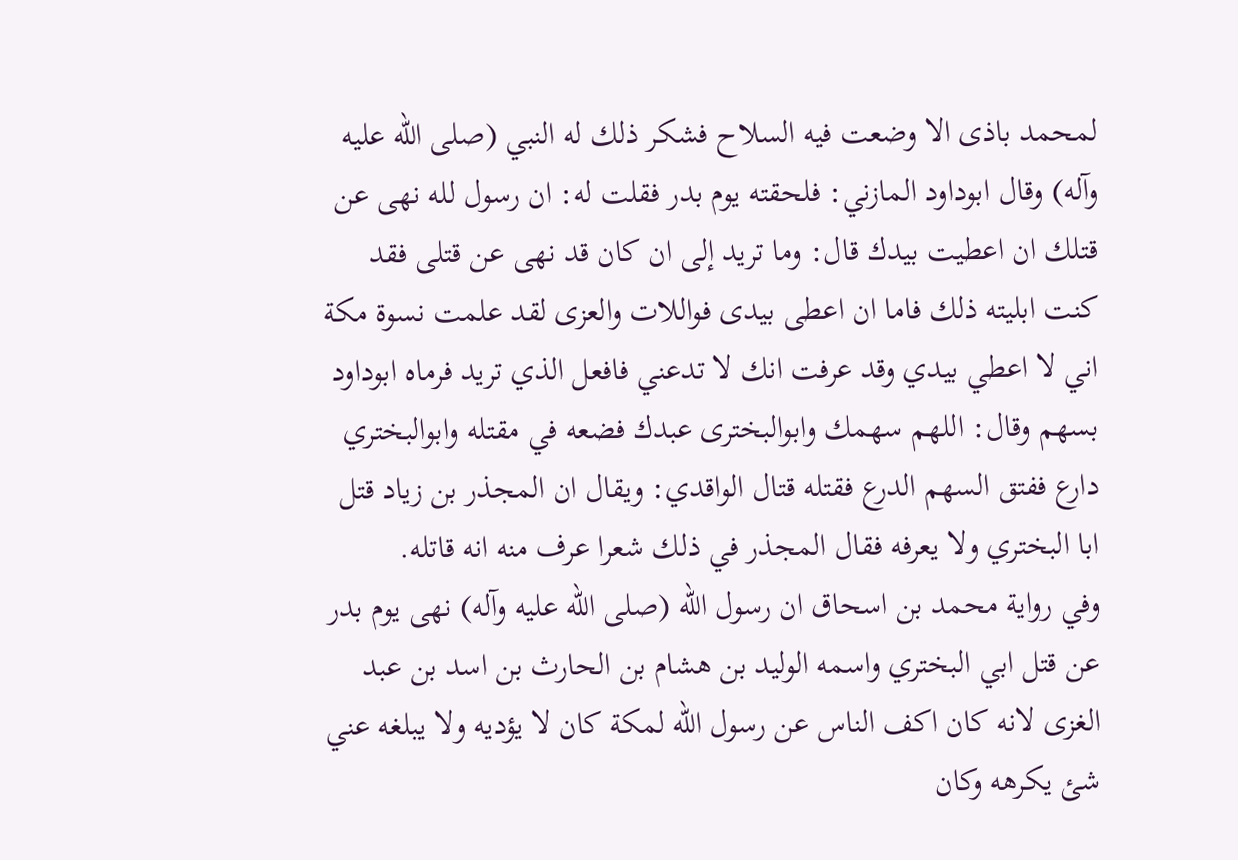لمحمد باذى الا وضعت فيه السلاح فشكر ذلك له النبي (صلى الله عليه وآله) وقال ابوداود المازني: فلحقته يوم بدر فقلت له: ان رسول لله نهى عن قتلك ان اعطيت بيدك قال: وما تريد إلى ان كان قد نهى عن قتلى فقد كنت ابليته ذلك فاما ان اعطى بيدى فواللات والعزى لقد علمت نسوة مكة اني لا اعطي بيدي وقد عرفت انك لا تدعني فافعل الذي تريد فرماه ابوداود بسهم وقال: اللهم سهمك وابوالبخترى عبدك فضعه في مقتله وابوالبختري دارع ففتق السهم الدرع فقتله قتال الواقدي: ويقال ان المجذر بن زياد قتل ابا البختري ولا يعرفه فقال المجذر في ذلك شعرا عرف منه انه قاتله.
وفي رواية محمد بن اسحاق ان رسول الله (صلى الله عليه وآله) نهى يوم بدر عن قتل ابي البختري واسمه الوليد بن هشام بن الحارث بن اسد بن عبد الغزى لانه كان اكف الناس عن رسول الله لمكة كان لا يؤديه ولا يبلغه عني شئ يكرهه وكان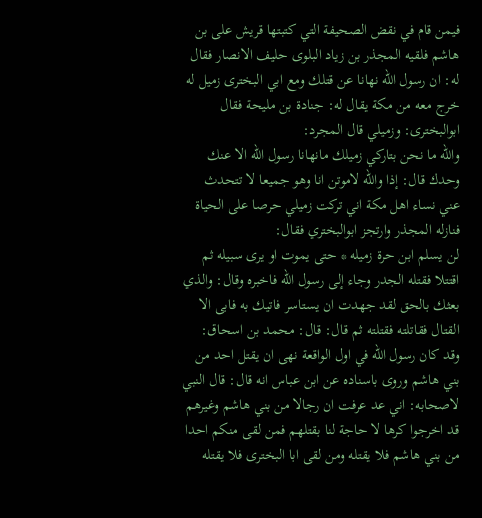فيمن قام في نقض الصحيفة التي كتبتها قريش على بن هاشم فلقيه المجذر بن زياد البلوى حليف الانصار فقال له: ان رسول الله نهانا عن قتلك ومع ابي البخترى زميل له خرج معه من مكة يقال له: جنادة بن مليحة فقال ابوالبخترى: وزميلي قال المجرد:
والله ما نحن بتاركي زميلك مانهانا رسول الله الا عنك وحدك قال: إذا والله لاموتن انا وهو جميعا لا تتحدث عني نساء اهل مكة اني تركت زميلي حرصا على الحياة فنازله المجذر وارتجز ابوالبختري فقال:
لن يسلم ابن حرة زميله * حتى يموت او يرى سبيله ثم اقتتلا فقتله الجدر وجاء إلى رسول الله فاخبره وقال: والذي بعثك بالحق لقد جهدت ان يستاسر فاتيك به فابى الا القتال فقاتلته فقتلته ثم قال: قال: محمد بن اسحاق: وقد كان رسول الله في اول الواقعة نهى ان يقتل احد من بني هاشم وروى باسناده عن ابن عباس انه قال: قال النبي لاصحابه: اني عد عرفت ان رجالا من بني هاشم وغيرهم قد اخرجوا كرها لا حاجة لنا بقتلهم فمن لقى منكم احدا من بني هاشم فلا يقتله ومن لقى ابا البخترى فلا يقتله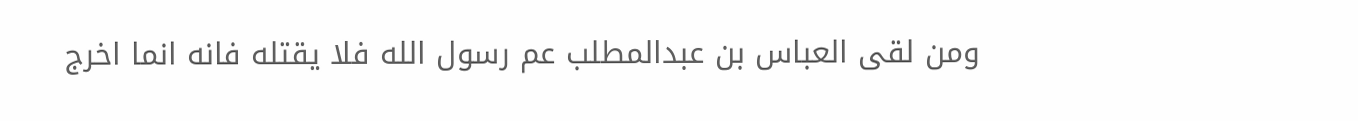ومن لقى العباس بن عبدالمطلب عم رسول الله فلا يقتله فانه انما اخرج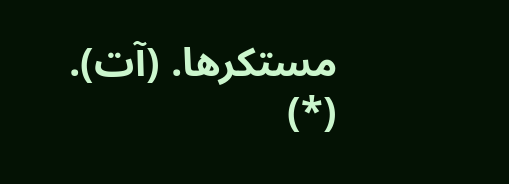مستكرها. (آت). (*)